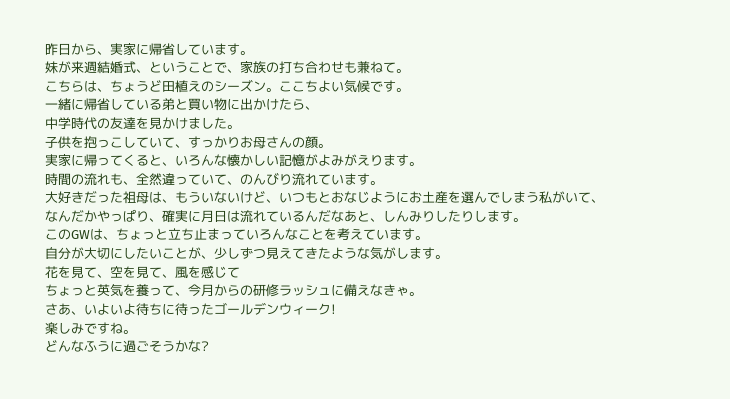昨日から、実家に帰省しています。
妹が来週結婚式、ということで、家族の打ち合わせも兼ねて。
こちらは、ちょうど田植えのシーズン。ここちよい気候です。
一緒に帰省している弟と買い物に出かけたら、
中学時代の友達を見かけました。
子供を抱っこしていて、すっかりお母さんの顔。
実家に帰ってくると、いろんな懐かしい記憶がよみがえります。
時間の流れも、全然違っていて、のんびり流れています。
大好きだった祖母は、もういないけど、いつもとおなじようにお土産を選んでしまう私がいて、
なんだかやっぱり、確実に月日は流れているんだなあと、しんみりしたりします。
このGWは、ちょっと立ち止まっていろんなことを考えています。
自分が大切にしたいことが、少しずつ見えてきたような気がします。
花を見て、空を見て、風を感じて
ちょっと英気を養って、今月からの研修ラッシュに備えなきゃ。
さあ、いよいよ待ちに待ったゴールデンウィーク!
楽しみですね。
どんなふうに過ごそうかな?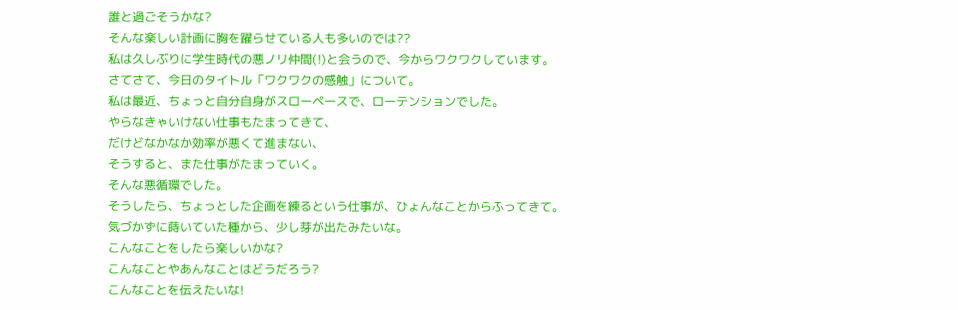誰と過ごそうかな?
そんな楽しい計画に胸を躍らせている人も多いのでは??
私は久しぶりに学生時代の悪ノリ仲間(!)と会うので、今からワクワクしています。
さてさて、今日のタイトル「ワクワクの感触」について。
私は最近、ちょっと自分自身がスローペースで、ローテンションでした。
やらなきゃいけない仕事もたまってきて、
だけどなかなか効率が悪くて進まない、
そうすると、また仕事がたまっていく。
そんな悪循環でした。
そうしたら、ちょっとした企画を練るという仕事が、ひょんなことからふってきて。
気づかずに蒔いていた種から、少し芽が出たみたいな。
こんなことをしたら楽しいかな?
こんなことやあんなことはどうだろう?
こんなことを伝えたいな!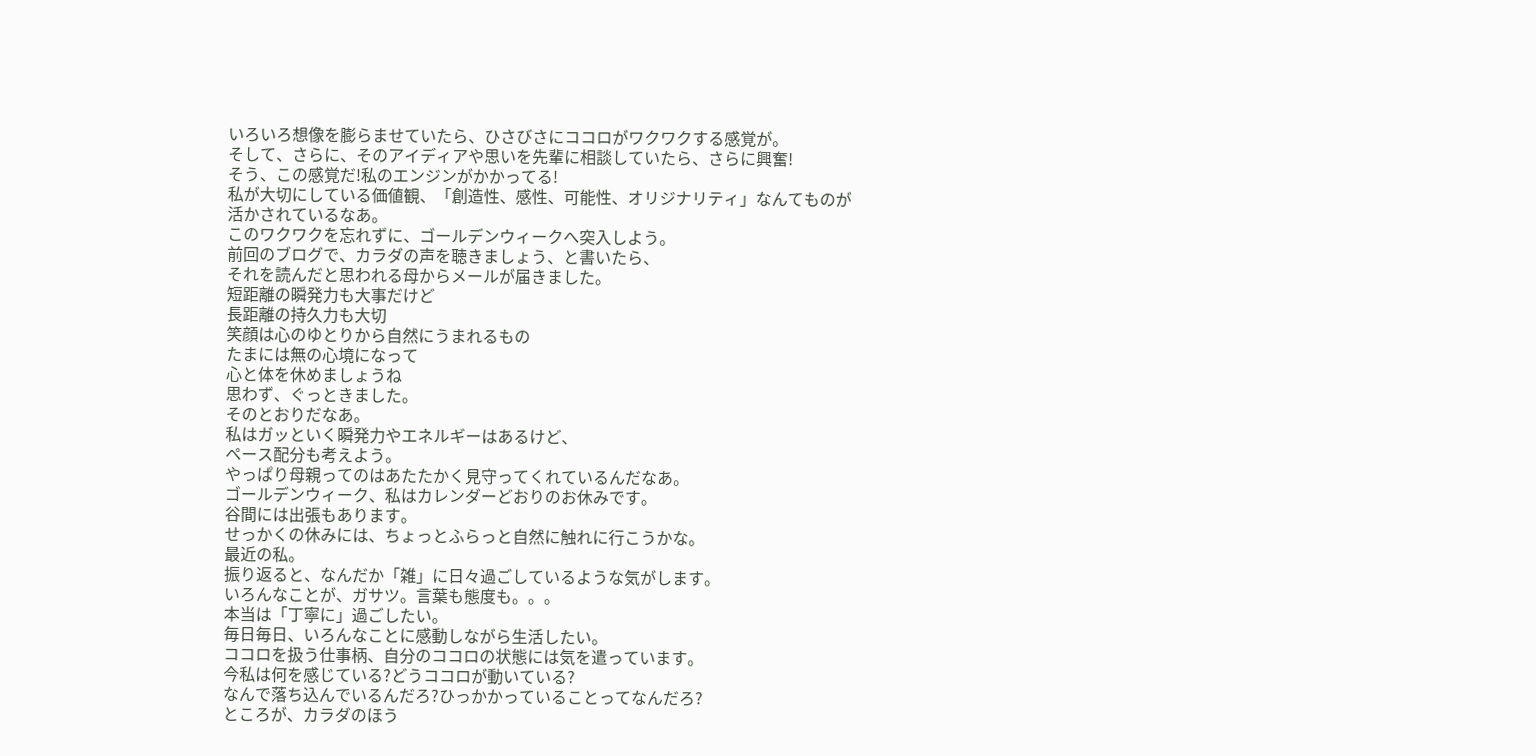いろいろ想像を膨らませていたら、ひさびさにココロがワクワクする感覚が。
そして、さらに、そのアイディアや思いを先輩に相談していたら、さらに興奮!
そう、この感覚だ!私のエンジンがかかってる!
私が大切にしている価値観、「創造性、感性、可能性、オリジナリティ」なんてものが
活かされているなあ。
このワクワクを忘れずに、ゴールデンウィークへ突入しよう。
前回のブログで、カラダの声を聴きましょう、と書いたら、
それを読んだと思われる母からメールが届きました。
短距離の瞬発力も大事だけど
長距離の持久力も大切
笑顔は心のゆとりから自然にうまれるもの
たまには無の心境になって
心と体を休めましょうね
思わず、ぐっときました。
そのとおりだなあ。
私はガッといく瞬発力やエネルギーはあるけど、
ペース配分も考えよう。
やっぱり母親ってのはあたたかく見守ってくれているんだなあ。
ゴールデンウィーク、私はカレンダーどおりのお休みです。
谷間には出張もあります。
せっかくの休みには、ちょっとふらっと自然に触れに行こうかな。
最近の私。
振り返ると、なんだか「雑」に日々過ごしているような気がします。
いろんなことが、ガサツ。言葉も態度も。。。
本当は「丁寧に」過ごしたい。
毎日毎日、いろんなことに感動しながら生活したい。
ココロを扱う仕事柄、自分のココロの状態には気を遣っています。
今私は何を感じている?どうココロが動いている?
なんで落ち込んでいるんだろ?ひっかかっていることってなんだろ?
ところが、カラダのほう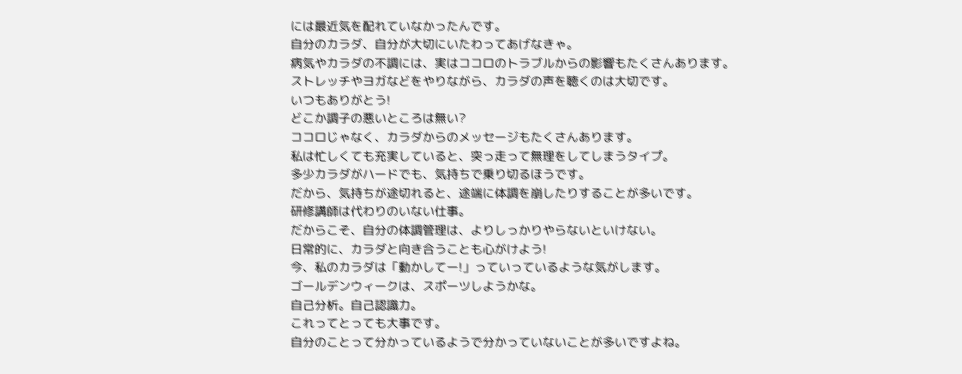には最近気を配れていなかったんです。
自分のカラダ、自分が大切にいたわってあげなきゃ。
病気やカラダの不調には、実はココロのトラブルからの影響もたくさんあります。
ストレッチやヨガなどをやりながら、カラダの声を聴くのは大切です。
いつもありがとう!
どこか調子の悪いところは無い?
ココロじゃなく、カラダからのメッセージもたくさんあります。
私は忙しくても充実していると、突っ走って無理をしてしまうタイプ。
多少カラダがハードでも、気持ちで乗り切るほうです。
だから、気持ちが途切れると、途端に体調を崩したりすることが多いです。
研修講師は代わりのいない仕事。
だからこそ、自分の体調管理は、よりしっかりやらないといけない。
日常的に、カラダと向き合うことも心がけよう!
今、私のカラダは「動かしてー!」っていっているような気がします。
ゴールデンウィークは、スポーツしようかな。
自己分析。自己認識力。
これってとっても大事です。
自分のことって分かっているようで分かっていないことが多いですよね。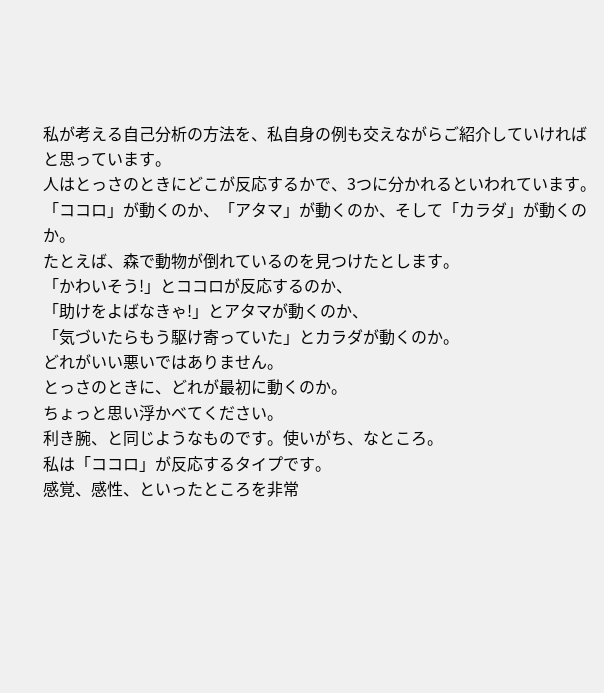私が考える自己分析の方法を、私自身の例も交えながらご紹介していければと思っています。
人はとっさのときにどこが反応するかで、3つに分かれるといわれています。
「ココロ」が動くのか、「アタマ」が動くのか、そして「カラダ」が動くのか。
たとえば、森で動物が倒れているのを見つけたとします。
「かわいそう!」とココロが反応するのか、
「助けをよばなきゃ!」とアタマが動くのか、
「気づいたらもう駆け寄っていた」とカラダが動くのか。
どれがいい悪いではありません。
とっさのときに、どれが最初に動くのか。
ちょっと思い浮かべてください。
利き腕、と同じようなものです。使いがち、なところ。
私は「ココロ」が反応するタイプです。
感覚、感性、といったところを非常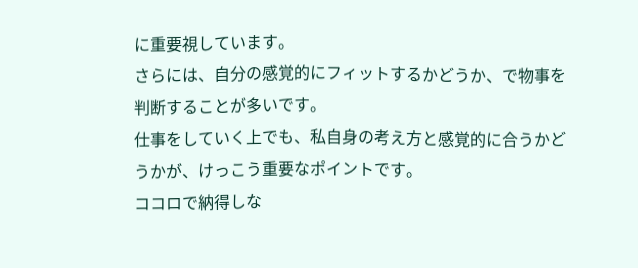に重要視しています。
さらには、自分の感覚的にフィットするかどうか、で物事を判断することが多いです。
仕事をしていく上でも、私自身の考え方と感覚的に合うかどうかが、けっこう重要なポイントです。
ココロで納得しな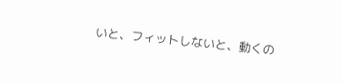いと、フィットしないと、動くの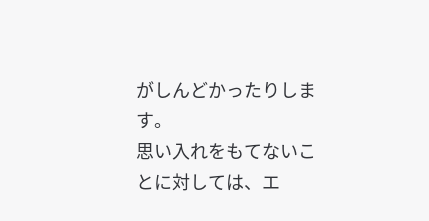がしんどかったりします。
思い入れをもてないことに対しては、エ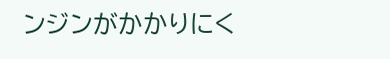ンジンがかかりにく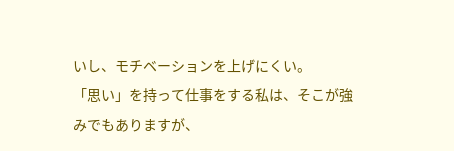いし、モチベーションを上げにくい。
「思い」を持って仕事をする私は、そこが強みでもありますが、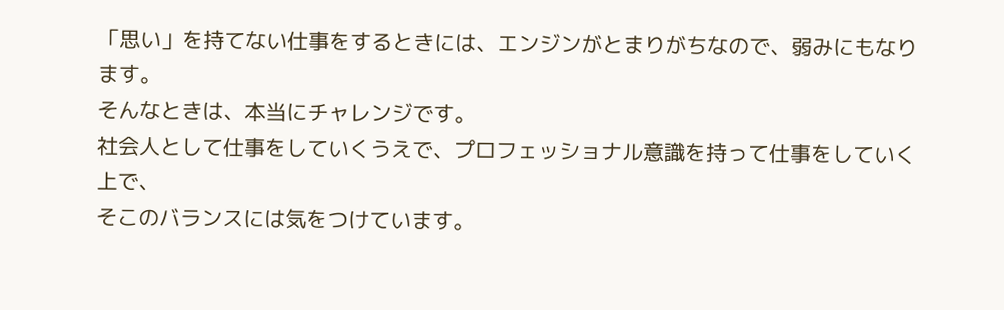「思い」を持てない仕事をするときには、エンジンがとまりがちなので、弱みにもなります。
そんなときは、本当にチャレンジです。
社会人として仕事をしていくうえで、プロフェッショナル意識を持って仕事をしていく上で、
そこのバランスには気をつけています。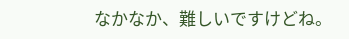なかなか、難しいですけどね。